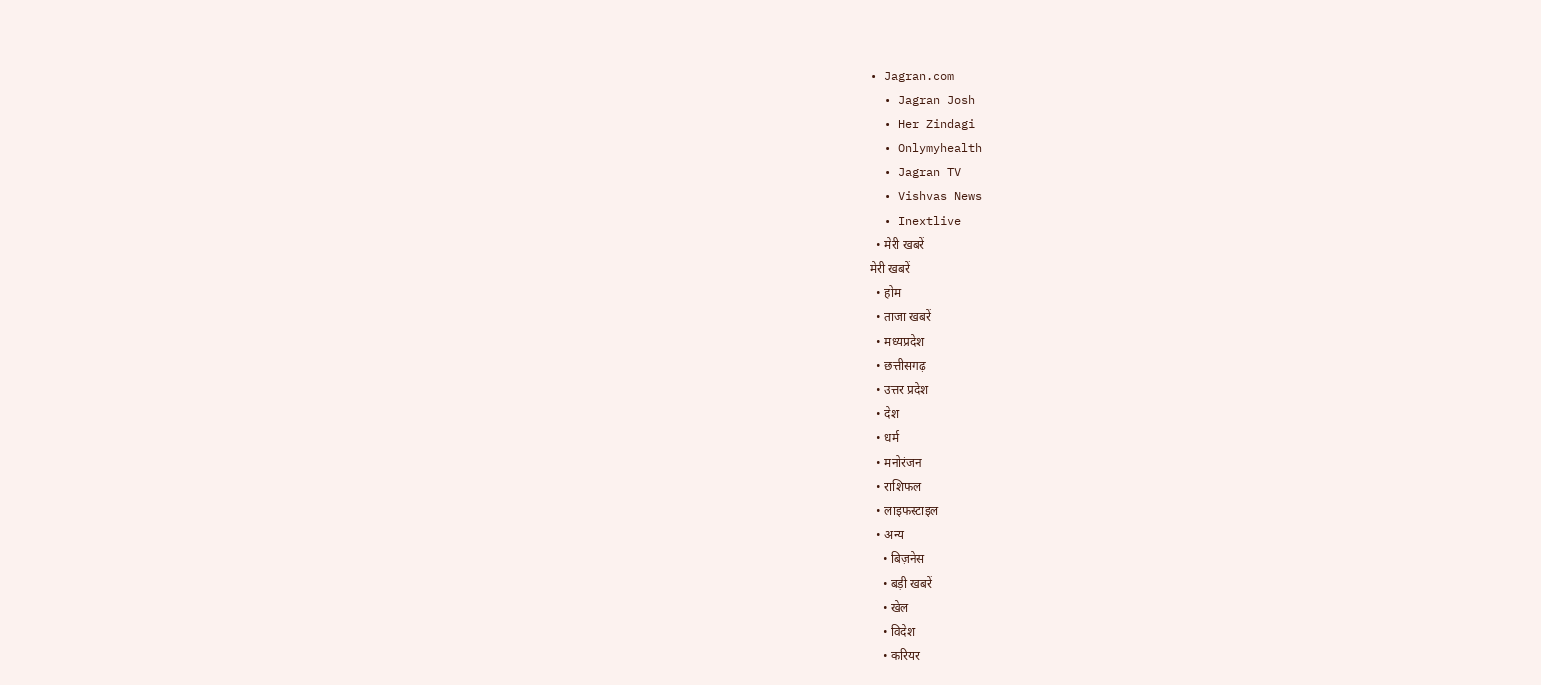• Jagran.com
  • Jagran Josh
  • Her Zindagi
  • Onlymyhealth
  • Jagran TV
  • Vishvas News
  • Inextlive
  • मेरी खबरें
मेरी खबरें
  • होम
  • ताजा खबरें
  • मध्यप्रदेश
  • छत्तीसगढ़
  • उत्तर प्रदेश
  • देश
  • धर्म
  • मनोरंजन
  • राशिफल
  • लाइफस्टाइल
  • अन्य
    • बिज़नेस
    • बड़ी खबरें
    • खेल
    • विदेश
    • करियर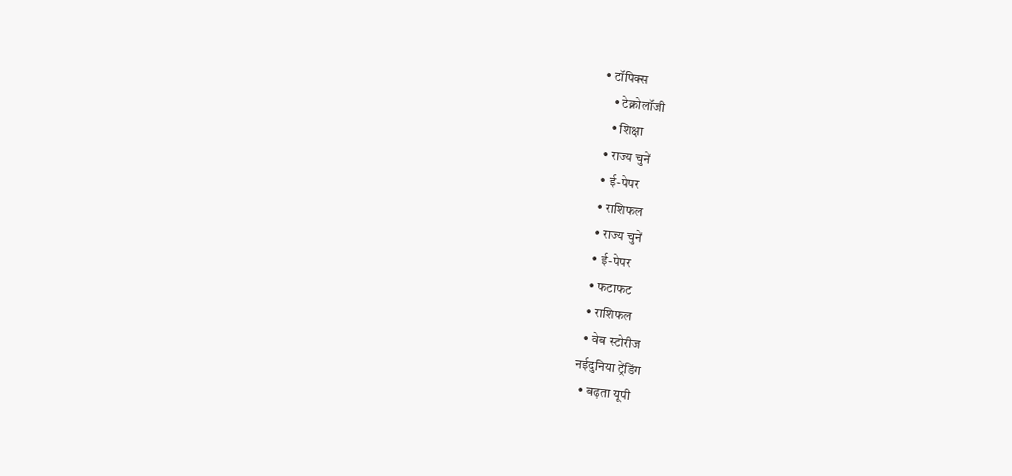• टॉपिक्स
    • टेक्नोलॉजी
    • शिक्षा
  • राज्य चुनें
  • ई-पेपर
  • राशिफल
  • राज्य चुनें
  • ई-पेपर
  • फटाफट
  • राशिफल
  • वेब स्टोरीज
नईदुनिया ट्रेंडिंग
  • बढ़ता यूपी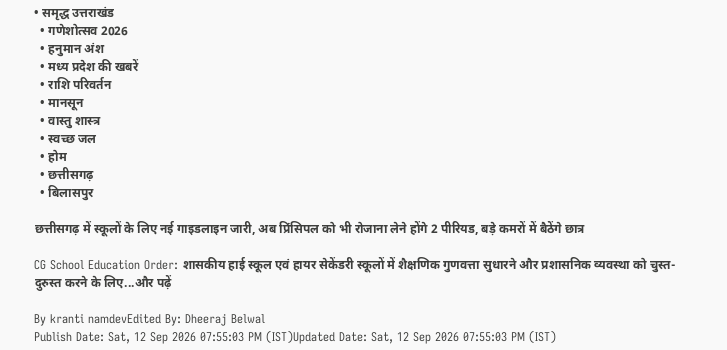• समृद्ध उत्तराखंड
  • गणेशोत्‍सव 2026
  • हनुमान अंश
  • मध्‍य प्रदेश की खबरें
  • राशि परिवर्तन
  • मानसून
  • वास्‍तु शास्‍त्र
  • स्वच्छ जल
  • होम
  • छत्तीसगढ़
  • बिलासपुर

छत्तीसगढ़ में स्कूलों के लिए नई गाइडलाइन जारी, अब प्रिंसिपल को भी रोजाना लेने होंगे 2 पीरियड, बड़े कमरों में बैठेंगे छात्र

CG School Education Order: शासकीय हाई स्कूल एवं हायर सेकेंडरी स्कूलों में शैक्षणिक गुणवत्ता सुधारने और प्रशासनिक व्यवस्था को चुस्त-दुरुस्त करने के लिए...और पढ़ें

By kranti namdevEdited By: Dheeraj Belwal
Publish Date: Sat, 12 Sep 2026 07:55:03 PM (IST)Updated Date: Sat, 12 Sep 2026 07:55:03 PM (IST)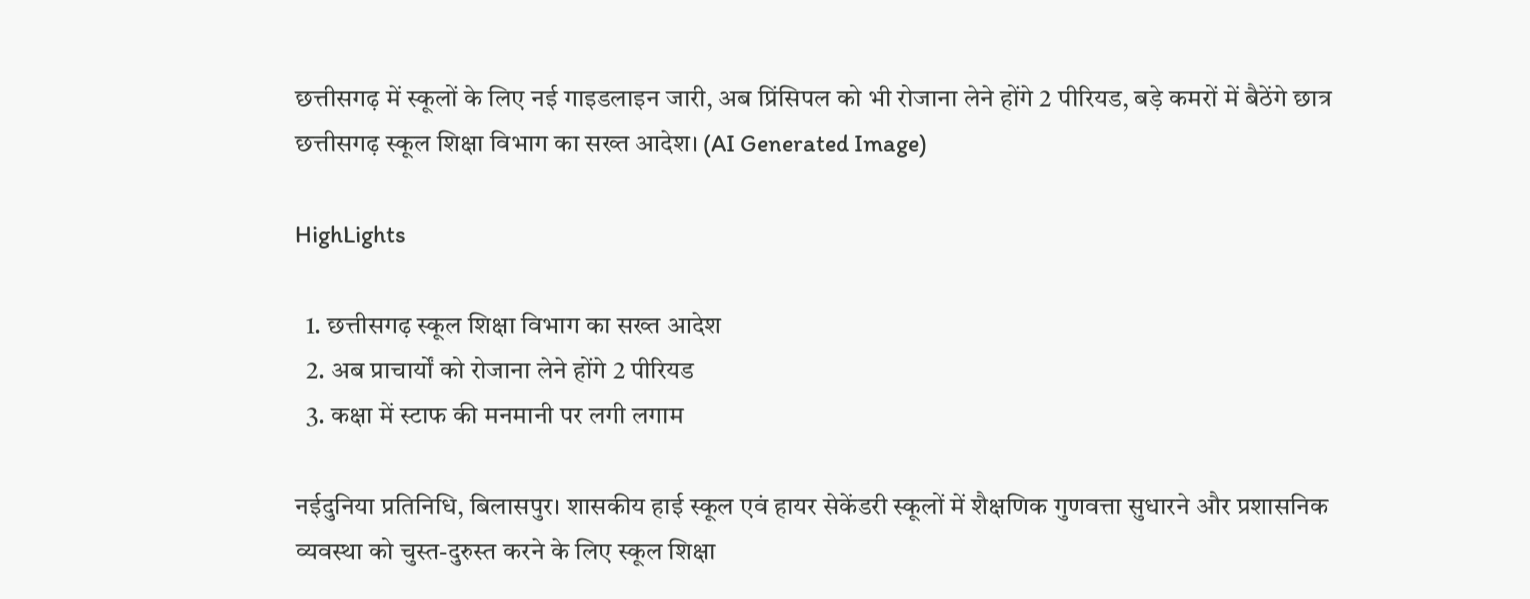छत्तीसगढ़ में स्कूलों के लिए नई गाइडलाइन जारी, अब प्रिंसिपल को भी रोजाना लेने होंगे 2 पीरियड, बड़े कमरों में बैठेंगे छात्र
छत्तीसगढ़ स्कूल शिक्षा विभाग का सख्त आदेश। (AI Generated Image)

HighLights

  1. छत्तीसगढ़ स्कूल शिक्षा विभाग का सख्त आदेश
  2. अब प्राचार्यों को रोजाना लेने होंगे 2 पीरियड
  3. कक्षा में स्टाफ की मनमानी पर लगी लगाम

नईदुनिया प्रतिनिधि, बिलासपुर। शासकीय हाई स्कूल एवं हायर सेकेंडरी स्कूलों में शैक्षणिक गुणवत्ता सुधारने और प्रशासनिक व्यवस्था को चुस्त-दुरुस्त करने के लिए स्कूल शिक्षा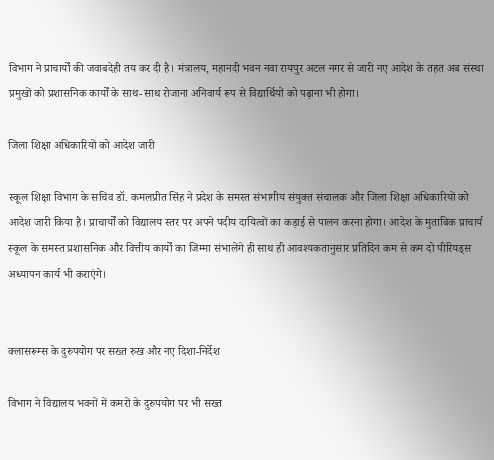विभाग ने प्राचार्यों की जवाबदेही तय कर दी है। मंत्रालय, महानदी भवन नवा रायपुर अटल नगर से जारी नए आदेश के तहत अब संस्था प्रमुखों को प्रशासनिक कार्यों के साथ-साथ रोजाना अनिवार्य रूप से विद्यार्थियों को पढ़ाना भी होगा।

जिला शिक्षा अधिकारियों को आदेश जारी

स्कूल शिक्षा विभाग के सचिव डॉ. कमलप्रीत सिंह ने प्रदेश के समस्त संभागीय संयुक्त संचालक और जिला शिक्षा अधिकारियों को आदेश जारी किया है। प्राचार्यों को विद्यालय स्तर पर अपने पदीय दायित्वों का कड़ाई से पालन करना होगा। आदेश के मुताबिक प्राचार्य स्कूल के समस्त प्रशासनिक और वित्तीय कार्यों का जिम्मा संभालेंगे ही साथ ही आवश्यकतानुसार प्रतिदिन कम से कम दो पीरियड्स अध्यापन कार्य भी कराएंगे।


क्लासरूम्स के दुरुपयोग पर सख्त रुख और नए दिशा-निर्देश

विभाग ने विद्यालय भवनों में कमरों के दुरुपयोग पर भी सख्त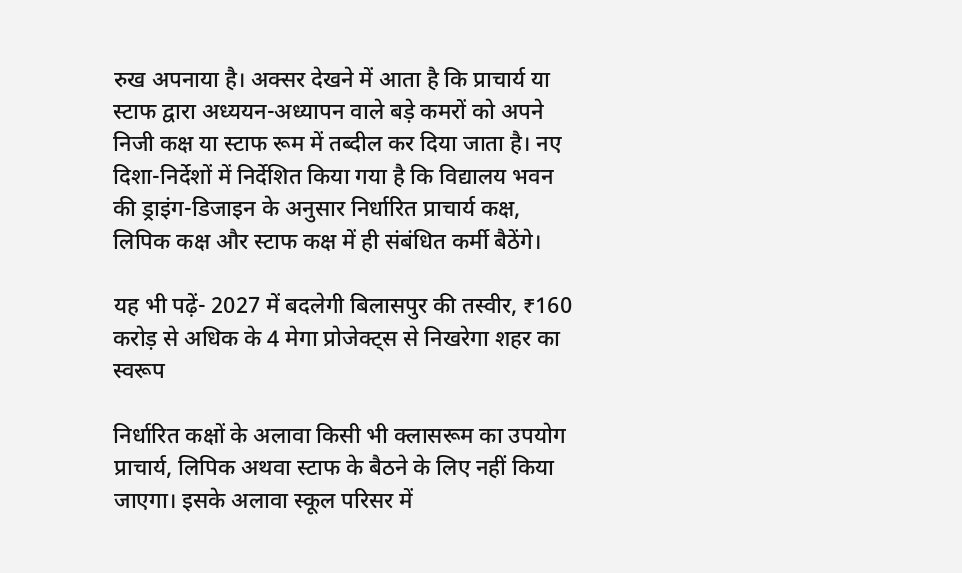रुख अपनाया है। अक्सर देखने में आता है कि प्राचार्य या स्टाफ द्वारा अध्ययन-अध्यापन वाले बड़े कमरों को अपने निजी कक्ष या स्टाफ रूम में तब्दील कर दिया जाता है। नए दिशा-निर्देशों में निर्देशित किया गया है कि विद्यालय भवन की ड्राइंग-डिजाइन के अनुसार निर्धारित प्राचार्य कक्ष, लिपिक कक्ष और स्टाफ कक्ष में ही संबंधित कर्मी बैठेंगे।

यह भी पढ़ें- 2027 में बदलेगी बिलासपुर की तस्वीर, ₹160 करोड़ से अधिक के 4 मेगा प्रोजेक्ट्स से निखरेगा शहर का स्वरूप

निर्धारित कक्षों के अलावा किसी भी क्लासरूम का उपयोग प्राचार्य, लिपिक अथवा स्टाफ के बैठने के लिए नहीं किया जाएगा। इसके अलावा स्कूल परिसर में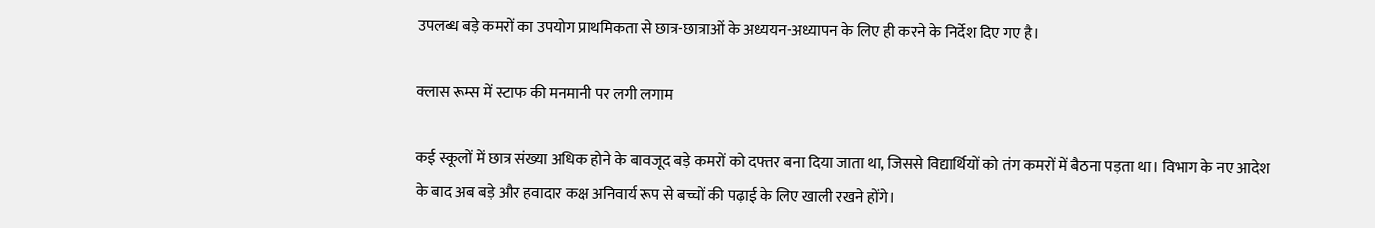उपलब्ध बड़े कमरों का उपयोग प्राथमिकता से छात्र-छात्राओं के अध्ययन-अध्यापन के लिए ही करने के निर्देश दिए गए है।

क्लास रूम्स में स्टाफ की मनमानी पर लगी लगाम

कई स्कूलों में छात्र संख्या अधिक होने के बावजूद बड़े कमरों को दफ्तर बना दिया जाता था, जिससे विद्यार्थियों को तंग कमरों में बैठना पड़ता था। विभाग के नए आदेश के बाद अब बड़े और हवादार कक्ष अनिवार्य रूप से बच्चों की पढ़ाई के लिए खाली रखने होंगे।